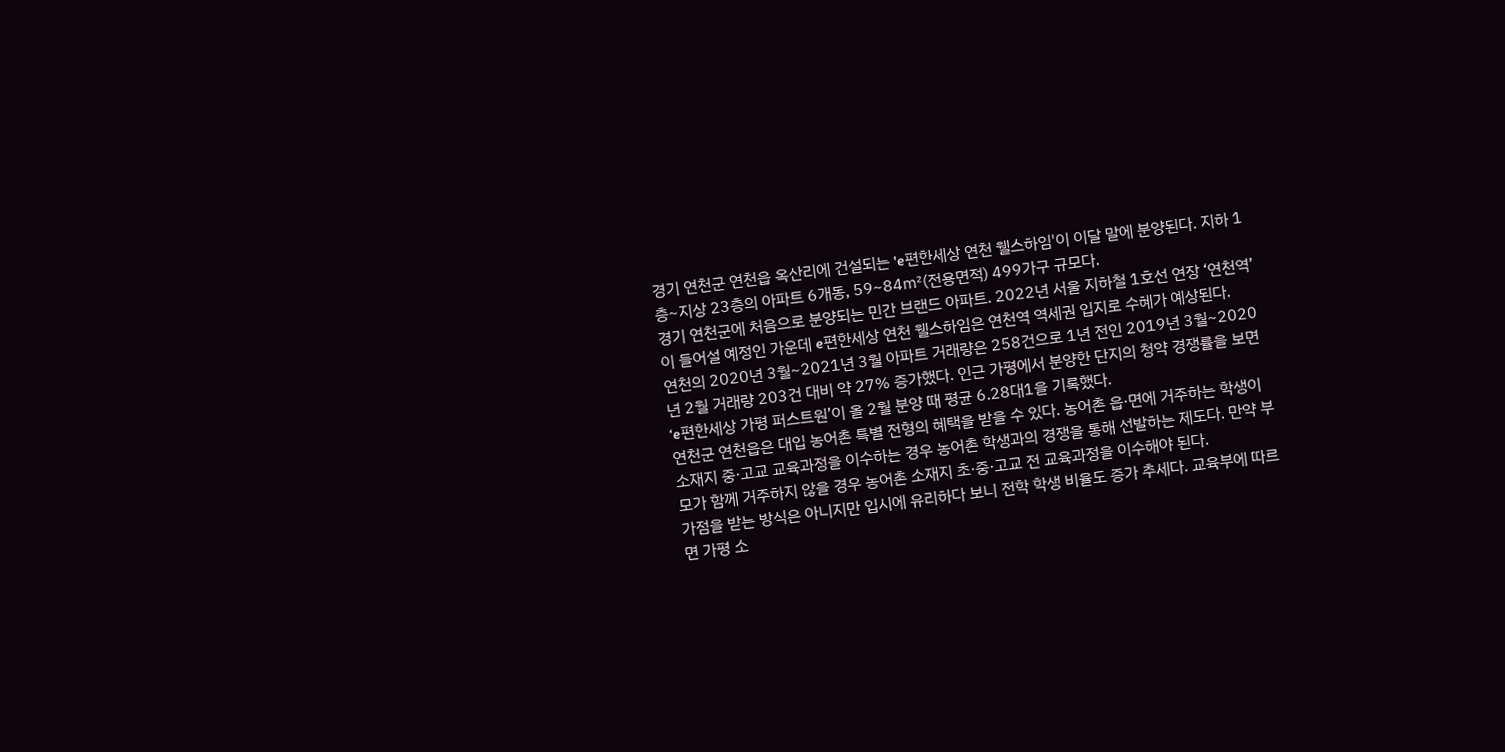경기 연천군 연천읍 옥산리에 건설되는 'e편한세상 연천 웰스하임'이 이달 말에 분양된다. 지하 1층~지상 23층의 아파트 6개동, 59~84㎡(전용면적) 499가구 규모다.
경기 연천군에 처음으로 분양되는 민간 브랜드 아파트. 2022년 서울 지하철 1호선 연장 ‘연천역’이 들어설 예정인 가운데 e편한세상 연천 웰스하임은 연천역 역세권 입지로 수혜가 예상된다.
연천의 2020년 3월~2021년 3월 아파트 거래량은 258건으로 1년 전인 2019년 3월~2020년 2월 거래량 203건 대비 약 27% 증가했다. 인근 가평에서 분양한 단지의 청약 경쟁률을 보면 ‘e편한세상 가평 퍼스트원’이 올 2월 분양 때 평균 6.28대1을 기록했다.
연천군 연천읍은 대입 농어촌 특별 전형의 혜택을 받을 수 있다. 농어촌 읍·면에 거주하는 학생이 소재지 중·고교 교육과정을 이수하는 경우 농어촌 학생과의 경쟁을 통해 선발하는 제도다. 만약 부모가 함께 거주하지 않을 경우 농어촌 소재지 초·중·고교 전 교육과정을 이수해야 된다.
가점을 받는 방식은 아니지만 입시에 유리하다 보니 전학 학생 비율도 증가 추세다. 교육부에 따르면 가평 소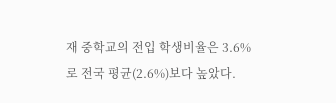재 중학교의 전입 학생비율은 3.6%로 전국 평균(2.6%)보다 높았다.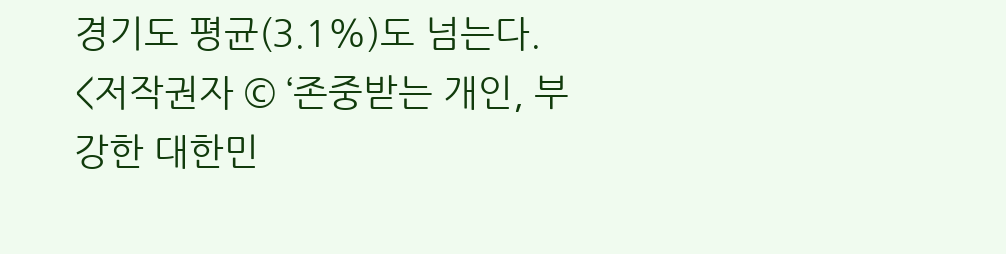경기도 평균(3.1%)도 넘는다.
<저작권자 © ‘존중받는 개인, 부강한 대한민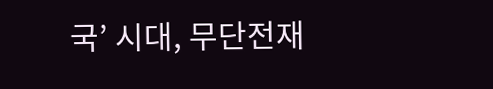국’ 시대, 무단전재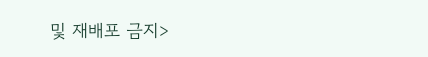및 재배포 금지>